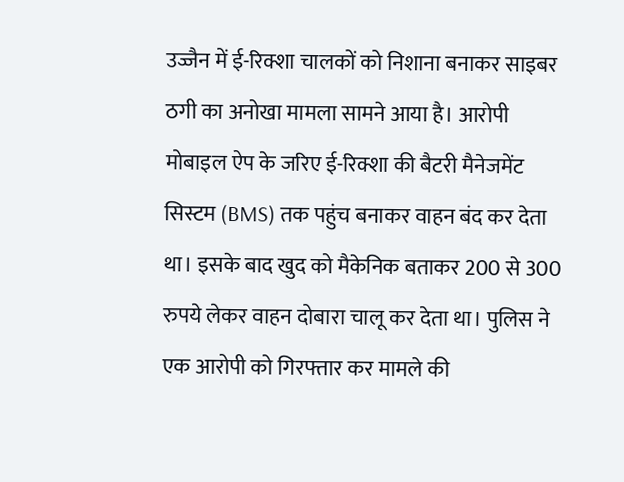उज्जैन में ई-रिक्शा चालकों को निशाना बनाकर साइबर ठगी का अनोखा मामला सामने आया है। आरोपी मोबाइल ऐप के जरिए ई-रिक्शा की बैटरी मैनेजमेंट सिस्टम (BMS) तक पहुंच बनाकर वाहन बंद कर देता था। इसके बाद खुद को मैकेनिक बताकर 200 से 300 रुपये लेकर वाहन दोबारा चालू कर देता था। पुलिस ने एक आरोपी को गिरफ्तार कर मामले की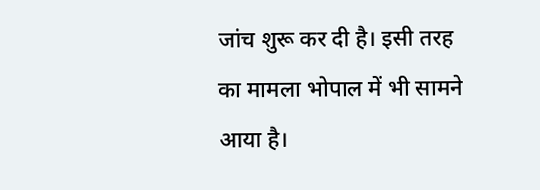जांच शुरू कर दी है। इसी तरह का मामला भोपाल में भी सामने आया है।